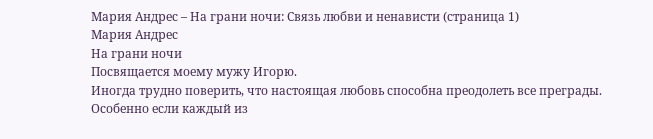Мария Андрес – На грани ночи: Связь любви и ненависти (страница 1)
Мария Андрес
На грани ночи
Посвящается моему мужу Игорю.
Иногда трудно поверить, что настоящая любовь способна преодолеть все преграды. Особенно если каждый из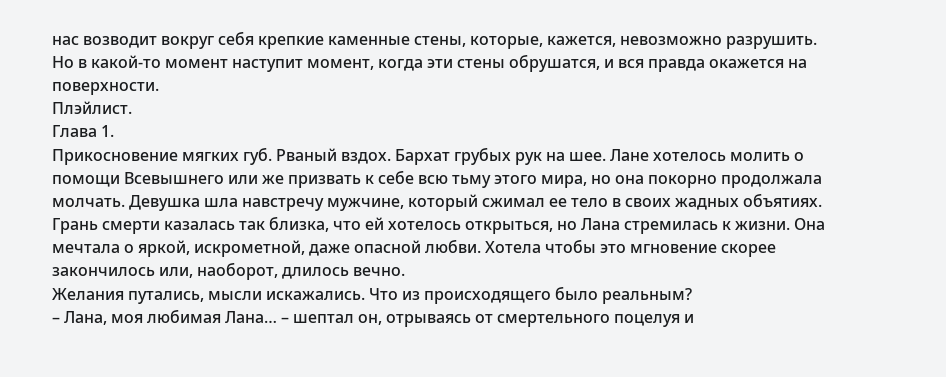нас возводит вокруг себя крепкие каменные стены, которые, кажется, невозможно разрушить.
Но в какой-то момент наступит момент, когда эти стены обрушатся, и вся правда окажется на поверхности.
Плэйлист.
Глава 1.
Прикосновение мягких губ. Рваный вздох. Бархат грубых рук на шее. Лане хотелось молить о помощи Всевышнего или же призвать к себе всю тьму этого мира, но она покорно продолжала молчать. Девушка шла навстречу мужчине, который сжимал ее тело в своих жадных объятиях.
Грань смерти казалась так близка, что ей хотелось открыться, но Лана стремилась к жизни. Она мечтала о яркой, искрометной, даже опасной любви. Хотела чтобы это мгновение скорее закончилось или, наоборот, длилось вечно.
Желания путались, мысли искажались. Что из происходящего было реальным?
– Лана, моя любимая Лана… – шептал он, отрываясь от смертельного поцелуя и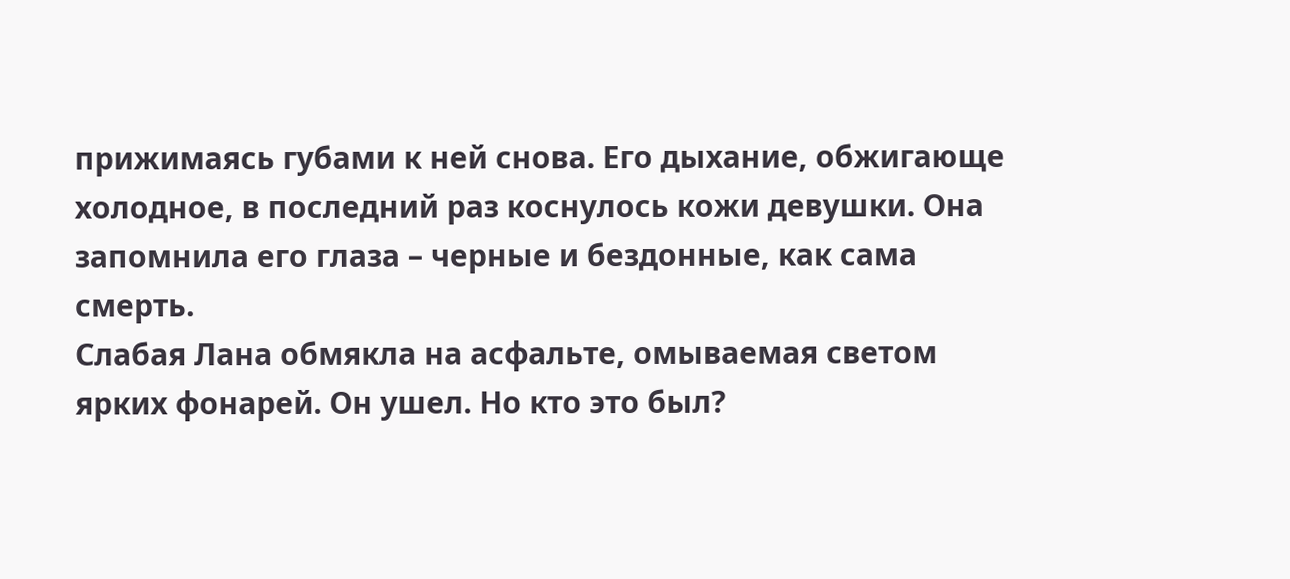прижимаясь губами к ней снова. Его дыхание, обжигающе холодное, в последний раз коснулось кожи девушки. Она запомнила его глаза – черные и бездонные, как сама смерть.
Слабая Лана обмякла на асфальте, омываемая светом ярких фонарей. Он ушел. Но кто это был?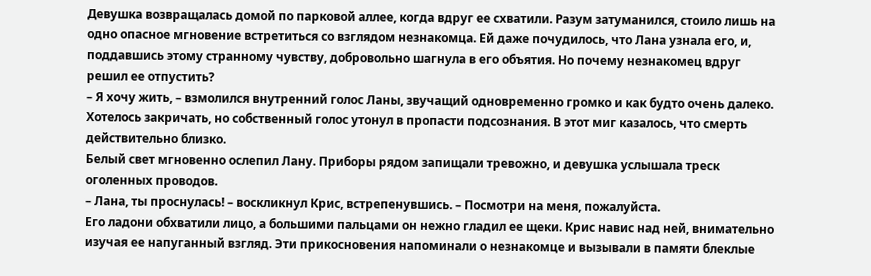Девушка возвращалась домой по парковой аллее, когда вдруг ее схватили. Разум затуманился, стоило лишь на одно опасное мгновение встретиться со взглядом незнакомца. Ей даже почудилось, что Лана узнала его, и, поддавшись этому странному чувству, добровольно шагнула в его объятия. Но почему незнакомец вдруг решил ее отпустить?
– Я хочу жить, – взмолился внутренний голос Ланы, звучащий одновременно громко и как будто очень далеко.
Хотелось закричать, но собственный голос утонул в пропасти подсознания. В этот миг казалось, что смерть действительно близко.
Белый свет мгновенно ослепил Лану. Приборы рядом запищали тревожно, и девушка услышала треск оголенных проводов.
– Лана, ты проснулась! – воскликнул Крис, встрепенувшись. – Посмотри на меня, пожалуйста.
Его ладони обхватили лицо, а большими пальцами он нежно гладил ее щеки. Крис навис над ней, внимательно изучая ее напуганный взгляд. Эти прикосновения напоминали о незнакомце и вызывали в памяти блеклые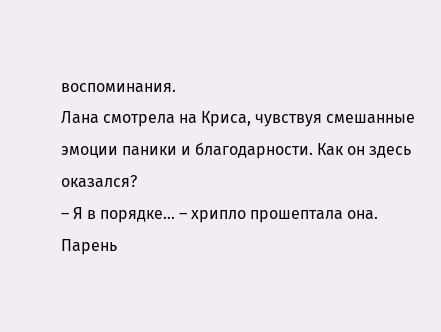воспоминания.
Лана смотрела на Криса, чувствуя смешанные эмоции паники и благодарности. Как он здесь оказался?
– Я в порядке… – хрипло прошептала она.
Парень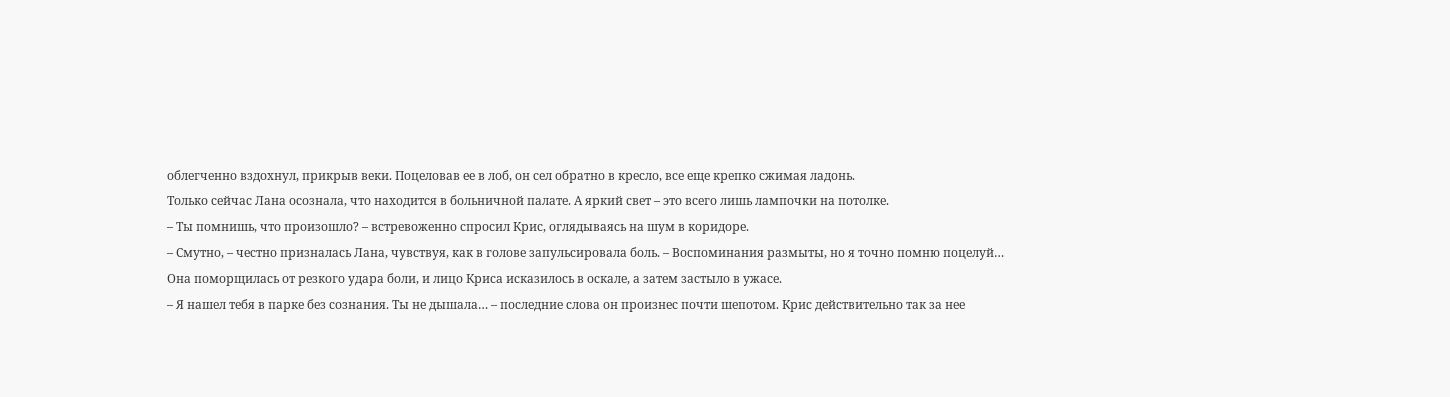облегченно вздохнул, прикрыв веки. Поцеловав ее в лоб, он сел обратно в кресло, все еще крепко сжимая ладонь.
Только сейчас Лана осознала, что находится в больничной палате. А яркий свет – это всего лишь лампочки на потолке.
– Ты помнишь, что произошло? – встревоженно спросил Крис, оглядываясь на шум в коридоре.
– Смутно, – честно призналась Лана, чувствуя, как в голове запульсировала боль. – Воспоминания размыты, но я точно помню поцелуй…
Она поморщилась от резкого удара боли, и лицо Криса исказилось в оскале, а затем застыло в ужасе.
– Я нашел тебя в парке без сознания. Ты не дышала… – последние слова он произнес почти шепотом. Крис действительно так за нее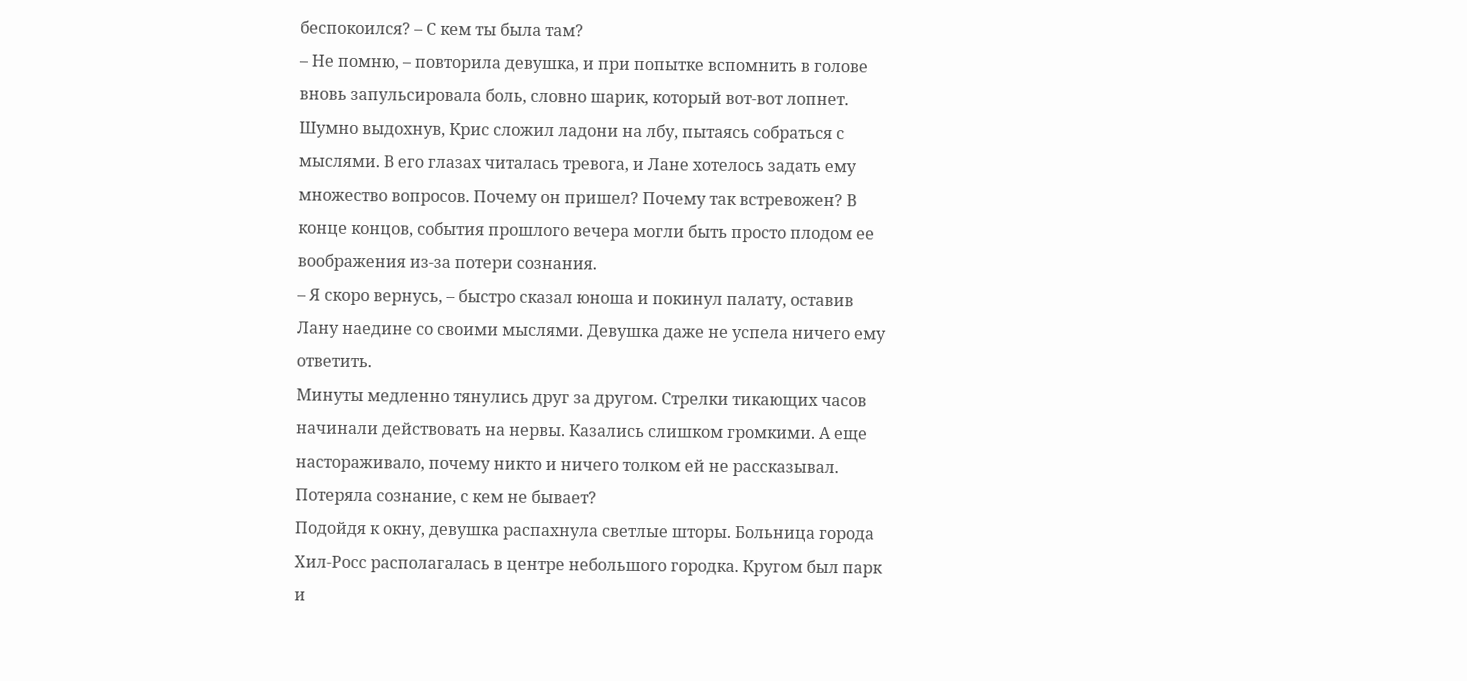беспокоился? – С кем ты была там?
– Не помню, – повторила девушка, и при попытке вспомнить в голове вновь запульсировала боль, словно шарик, который вот-вот лопнет.
Шумно выдохнув, Крис сложил ладони на лбу, пытаясь собраться с мыслями. В его глазах читалась тревога, и Лане хотелось задать ему множество вопросов. Почему он пришел? Почему так встревожен? В конце концов, события прошлого вечера могли быть просто плодом ее воображения из-за потери сознания.
– Я скоро вернусь, – быстро сказал юноша и покинул палату, оставив Лану наедине со своими мыслями. Девушка даже не успела ничего ему ответить.
Минуты медленно тянулись друг за другом. Стрелки тикающих часов начинали действовать на нервы. Казались слишком громкими. А еще настораживало, почему никто и ничего толком ей не рассказывал. Потеряла сознание, с кем не бывает?
Подойдя к окну, девушка распахнула светлые шторы. Больница города Хил-Росс располагалась в центре небольшого городка. Кругом был парк и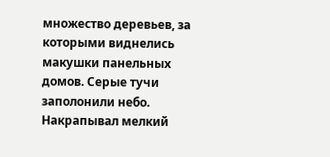множество деревьев, за которыми виднелись макушки панельных домов. Серые тучи заполонили небо. Накрапывал мелкий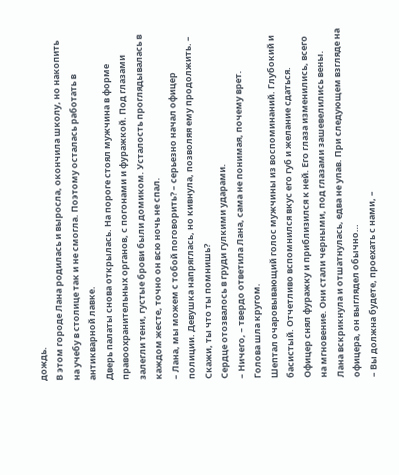дождь.
В этом городе Лана родилась и выросла, окончила школу, но накопить на учебу в столице так и не смогла. Поэтому осталась работать в антикварной лавке.
Дверь палаты снова открылась. На пороге стоял мужчина в форме правоохранительных органов, с погонами и фуражкой. Под глазами залегли тени, густые брови были домиком. Усталость проглядывалась в каждом жесте, точно он всю ночь не спал.
– Лана, мы можем с тобой поговорить? – серьезно начал офицер полиции. Девушка напряглась, но кивнула, позволяя ему продолжить. – Скажи, ты что ты помнишь?
Сердце отозвалось в груди гулкими ударами.
– Ничего, – твердо ответила Лана, сама не понимая, почему врет.
Голова шла кругом.
Шептал очаровывающий голос мужчины из воспоминаний. Глубокий и басистый. Отчетливо вспомнился вкус его губ и желание сдаться.
Офицер снял фуражку и приблизился к ней. Его глаза изменились, всего на мгновение. Они стали черными, под глазами зашевелились вены.
Лана вскрикнула и отшатнулась, едва не упав. При следующем взгляде на офицера, он выглядел обычно…
– Вы должна будете, проехать с нами, –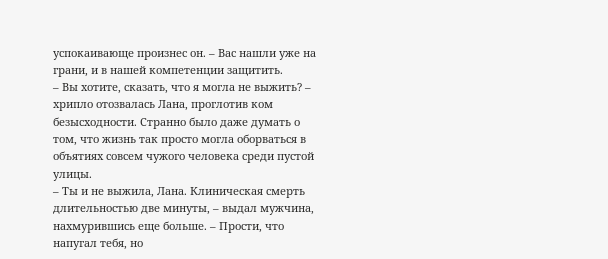успокаивающе произнес он. – Вас нашли уже на грани, и в нашей компетенции защитить.
– Вы хотите, сказать, что я могла не выжить? – хрипло отозвалась Лана, проглотив ком безысходности. Странно было даже думать о том, что жизнь так просто могла оборваться в объятиях совсем чужого человека среди пустой улицы.
– Ты и не выжила, Лана. Клиническая смерть длительностью две минуты, – выдал мужчина, нахмурившись еще больше. – Прости, что напугал тебя, но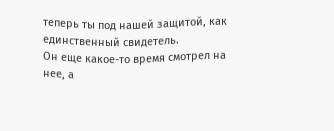теперь ты под нашей защитой, как единственный свидетель.
Он еще какое-то время смотрел на нее, а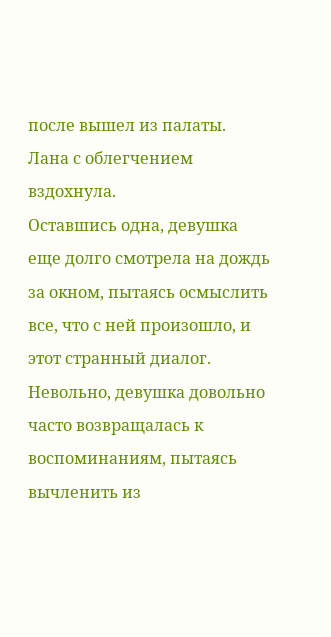после вышел из палаты.
Лана с облегчением вздохнула.
Оставшись одна, девушка еще долго смотрела на дождь за окном, пытаясь осмыслить все, что с ней произошло, и этот странный диалог. Невольно, девушка довольно часто возвращалась к воспоминаниям, пытаясь вычленить из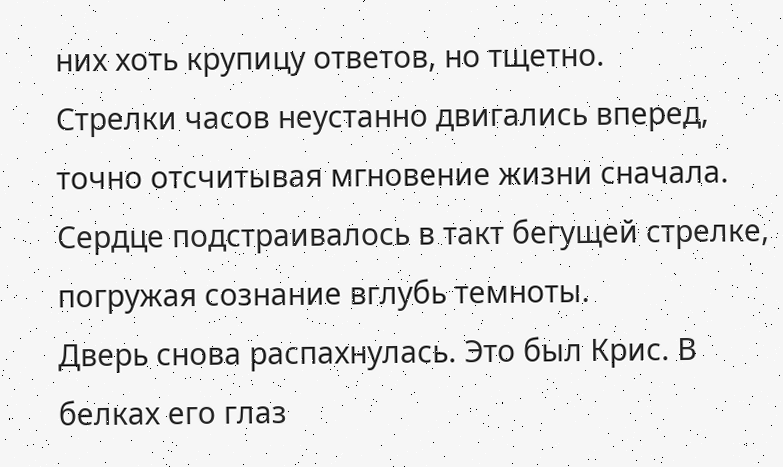них хоть крупицу ответов, но тщетно.
Стрелки часов неустанно двигались вперед, точно отсчитывая мгновение жизни сначала. Сердце подстраивалось в такт бегущей стрелке, погружая сознание вглубь темноты.
Дверь снова распахнулась. Это был Крис. В белках его глаз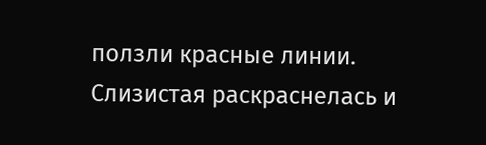ползли красные линии. Слизистая раскраснелась и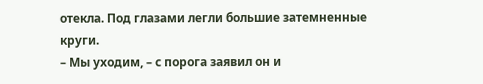отекла. Под глазами легли большие затемненные круги.
– Мы уходим, – с порога заявил он и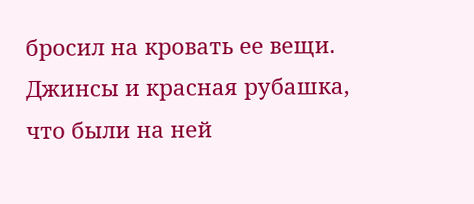бросил на кровать ее вещи. Джинсы и красная рубашка, что были на ней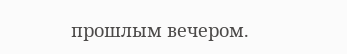прошлым вечером.